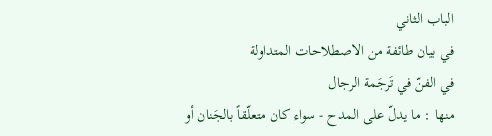الباب الثاني
في بيان طائفة من الاصطلاحات المتداولة
في الفنّ في تَرجَمة الرجال
منها : ما يدلّ على المدح - سواء كان متعلّقاً بالجَنان أو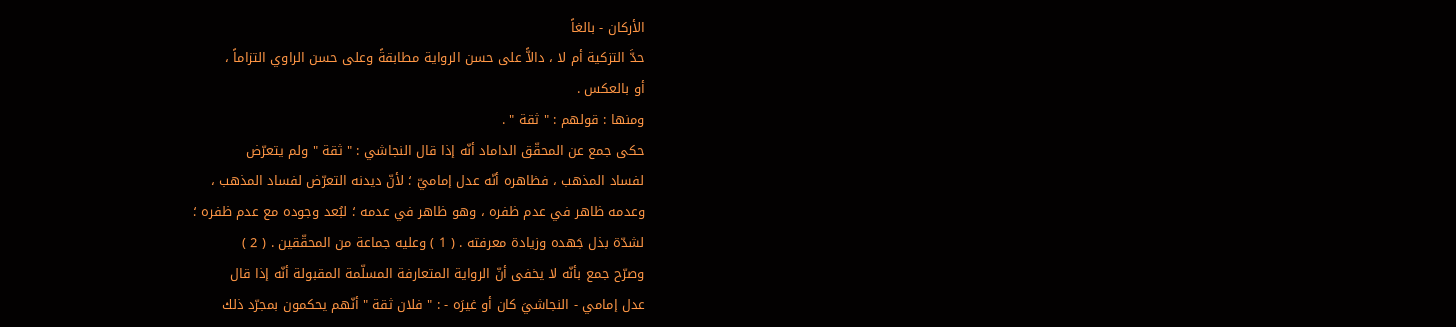الأركان - بالغاً
حدَّ التزكية أم لا ، دالاًّ على حسن الرواية مطابقةً وعلى حسن الراوي التزاماً ،
أو بالعكس .
ومنها : قولهم : " ثقة " .
حكى جمع عن المحقّق الداماد أنّه إذا قال النجاشي : " ثقة " ولم يتعرّض
لفساد المذهب ، فظاهره أنّه عدل إماميّ ؛ لأنّ ديدنه التعرّض لفساد المذهب ،
وعدمه ظاهر في عدم ظفره ، وهو ظاهر في عدمه ؛ لبُعد وجوده مع عدم ظفره ؛
لشدّة بذل جَهده وزيادة معرفته . ( 1 ) وعليه جماعة من المحقّقين . ( 2 )
وصرّح جمع بأنّه لا يخفى أنّ الرواية المتعارفة المسلّمة المقبولة أنّه إذا قال
عدل إمامي - النجاشيَ كان أو غيرَه - : " فلان ثقة " أنّهم يحكمون بمجرّد ذلك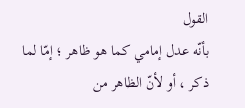القول
بأنّه عدل إمامي كما هو ظاهر ؛ إمّا لما ذكر ، أو لأنّ الظاهر من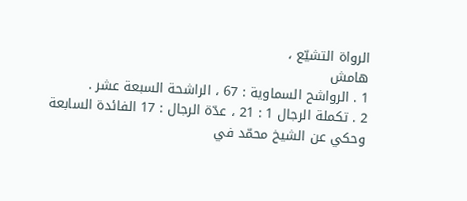الرواة التشيّع ،
هامش
1 . الرواشح السماوية : 67 ، الراشحة السبعة عشر .
2 . تكملة الرجال 1 : 21 ، عدّة الرجال : 17 الفائدة السابعة وحكي عن الشيخ محمّد في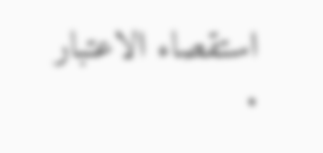استقصاء الاعتبار .